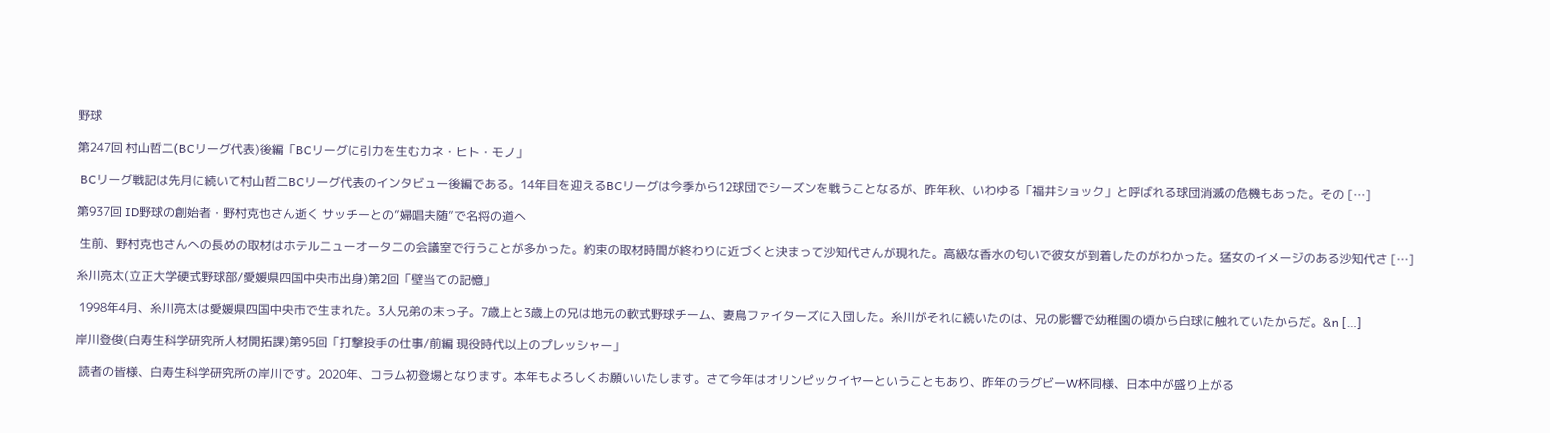野球

第247回 村山哲二(BCリーグ代表)後編「BCリーグに引力を生むカネ・ヒト・モノ」

 BCリーグ戦記は先月に続いて村山哲二BCリーグ代表のインタビュー後編である。14年目を迎えるBCリーグは今季から12球団でシーズンを戦うことなるが、昨年秋、いわゆる「福井ショック」と呼ばれる球団消滅の危機もあった。その […]

第937回 ID野球の創始者・野村克也さん逝く サッチーとの”婦唱夫随”で名将の道へ

 生前、野村克也さんへの長めの取材はホテルニューオータニの会議室で行うことが多かった。約束の取材時間が終わりに近づくと決まって沙知代さんが現れた。高級な香水の匂いで彼女が到着したのがわかった。猛女のイメージのある沙知代さ […]

糸川亮太(立正大学硬式野球部/愛媛県四国中央市出身)第2回「壁当ての記憶」

 1998年4月、糸川亮太は愛媛県四国中央市で生まれた。3人兄弟の末っ子。7歳上と3歳上の兄は地元の軟式野球チーム、妻鳥ファイターズに入団した。糸川がそれに続いたのは、兄の影響で幼稚園の頃から白球に触れていたからだ。&n […]

岸川登俊(白寿生科学研究所人材開拓課)第95回「打撃投手の仕事/前編 現役時代以上のプレッシャー」

 読者の皆様、白寿生科学研究所の岸川です。2020年、コラム初登場となります。本年もよろしくお願いいたします。さて今年はオリンピックイヤーということもあり、昨年のラグビーW杯同様、日本中が盛り上がる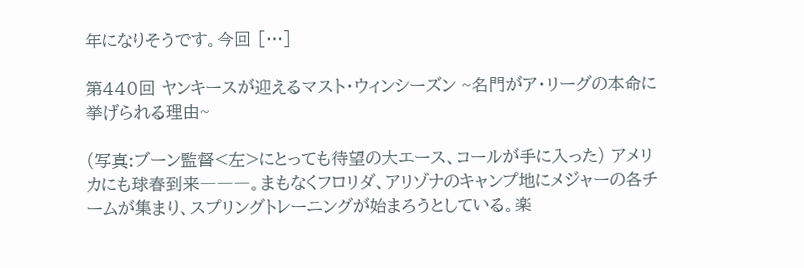年になりそうです。今回 […]

第440回 ヤンキースが迎えるマスト・ウィンシーズン ~名門がア・リーグの本命に挙げられる理由~

(写真:ブーン監督<左>にとっても待望の大エース、コールが手に入った) アメリカにも球春到来―――。まもなくフロリダ、アリゾナのキャンプ地にメジャーの各チームが集まり、スプリングトレーニングが始まろうとしている。楽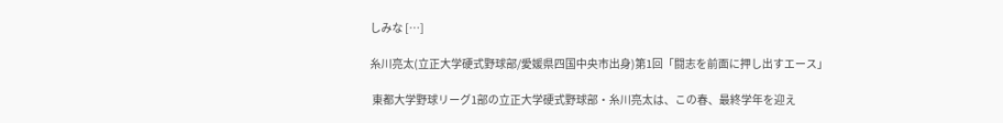しみな […]

糸川亮太(立正大学硬式野球部/愛媛県四国中央市出身)第1回「闘志を前面に押し出すエース」

 東都大学野球リーグ1部の立正大学硬式野球部・糸川亮太は、この春、最終学年を迎え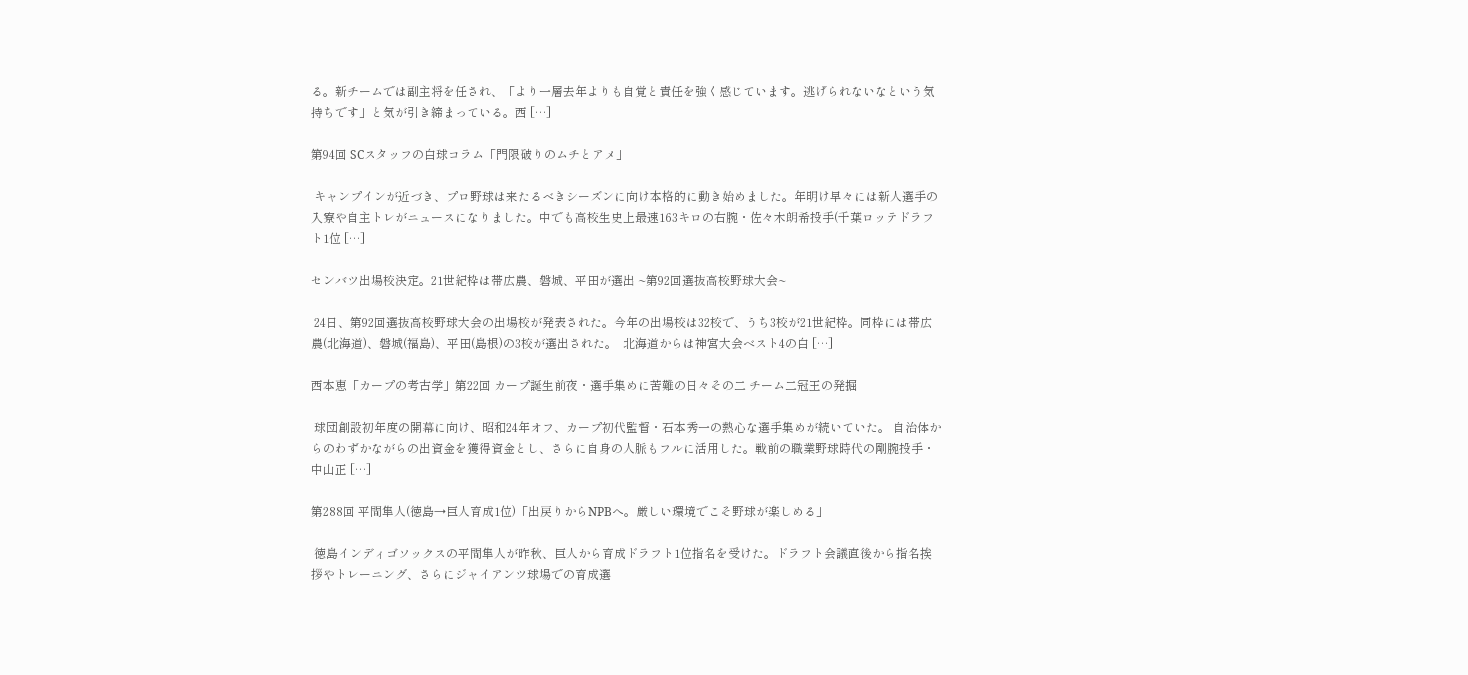る。新チームでは副主将を任され、「より一層去年よりも自覚と責任を強く感じています。逃げられないなという気持ちです」と気が引き締まっている。西 […]

第94回 SCスタッフの白球コラム「門限破りのムチとアメ」

 キャンプインが近づき、プロ野球は来たるべきシーズンに向け本格的に動き始めました。年明け早々には新人選手の入寮や自主トレがニュースになりました。中でも高校生史上最速163キロの右腕・佐々木朗希投手(千葉ロッテドラフト1位 […]

センバツ出場校決定。21世紀枠は帯広農、磐城、平田が選出 ~第92回選抜高校野球大会~

 24日、第92回選抜高校野球大会の出場校が発表された。今年の出場校は32校で、うち3校が21世紀枠。同枠には帯広農(北海道)、磐城(福島)、平田(島根)の3校が選出された。  北海道からは神宮大会ベスト4の白 […]

西本恵「カープの考古学」第22回 カープ誕生前夜・選手集めに苦難の日々その二 チーム二冠王の発掘

 球団創設初年度の開幕に向け、昭和24年オフ、カープ初代監督・石本秀一の熱心な選手集めが続いていた。 自治体からのわずかながらの出資金を獲得資金とし、さらに自身の人脈もフルに活用した。戦前の職業野球時代の剛腕投手・中山正 […]

第288回 平間隼人(徳島→巨人育成1位)「出戻りからNPBへ。厳しい環境でこそ野球が楽しめる」

 徳島インディゴソックスの平間隼人が昨秋、巨人から育成ドラフト1位指名を受けた。ドラフト会議直後から指名挨拶やトレーニング、さらにジャイアンツ球場での育成選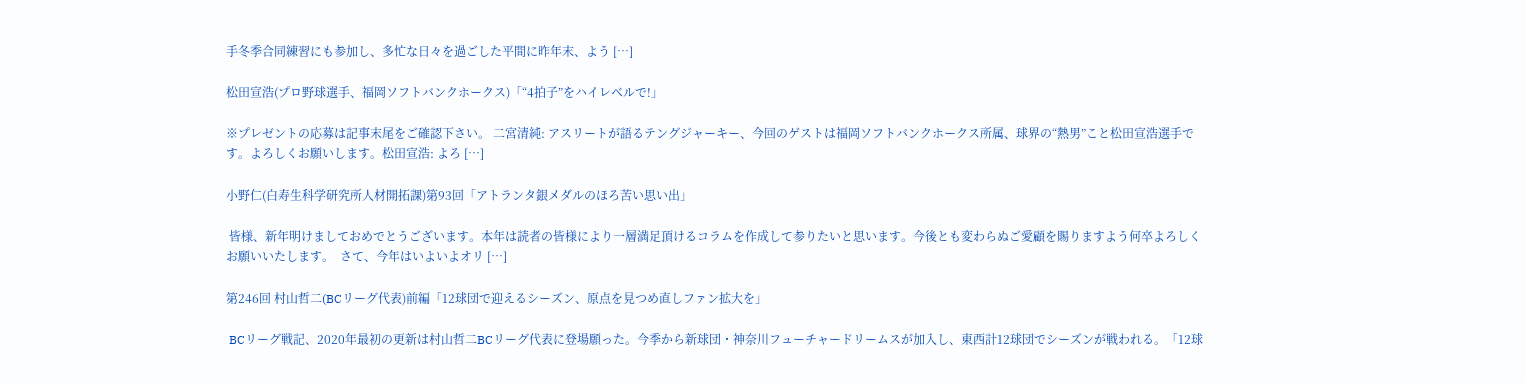手冬季合同練習にも参加し、多忙な日々を過ごした平間に昨年末、よう […]

松田宣浩(プロ野球選手、福岡ソフトバンクホークス)「“4拍子”をハイレベルで!」

※プレゼントの応募は記事末尾をご確認下さい。 二宮清純: アスリートが語るテングジャーキー、今回のゲストは福岡ソフトバンクホークス所属、球界の“熱男”こと松田宣浩選手です。よろしくお願いします。松田宣浩: よろ […]

小野仁(白寿生科学研究所人材開拓課)第93回「アトランタ銀メダルのほろ苦い思い出」

 皆様、新年明けましておめでとうございます。本年は読者の皆様により一層満足頂けるコラムを作成して参りたいと思います。今後とも変わらぬご愛顧を賜りますよう何卒よろしくお願いいたします。  さて、今年はいよいよオリ […]

第246回 村山哲二(BCリーグ代表)前編「12球団で迎えるシーズン、原点を見つめ直しファン拡大を」

 BCリーグ戦記、2020年最初の更新は村山哲二BCリーグ代表に登場願った。今季から新球団・神奈川フューチャードリームスが加入し、東西計12球団でシーズンが戦われる。「12球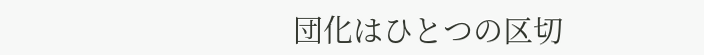団化はひとつの区切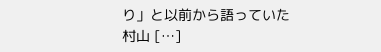り」と以前から語っていた村山 […]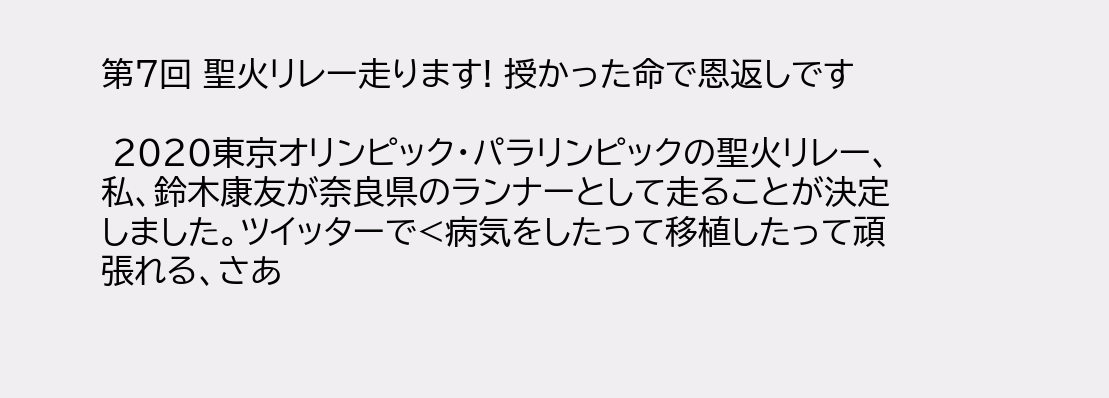第7回 聖火リレー走ります! 授かった命で恩返しです

 2020東京オリンピック・パラリンピックの聖火リレー、私、鈴木康友が奈良県のランナーとして走ることが決定しました。ツイッターで<病気をしたって移植したって頑張れる、さあ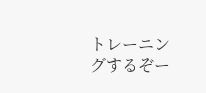トレーニングするぞー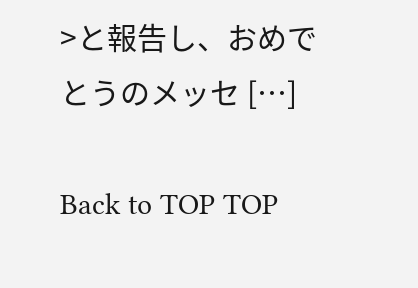>と報告し、おめでとうのメッセ […]

Back to TOP TOP